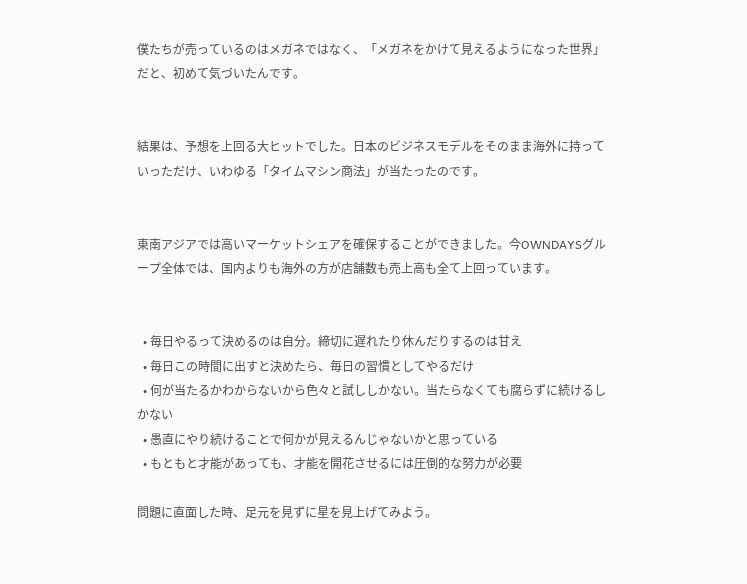僕たちが売っているのはメガネではなく、「メガネをかけて見えるようになった世界」だと、初めて気づいたんです。


結果は、予想を上回る大ヒットでした。日本のビジネスモデルをそのまま海外に持っていっただけ、いわゆる「タイムマシン商法」が当たったのです。


東南アジアでは高いマーケットシェアを確保することができました。今OWNDAYSグループ全体では、国内よりも海外の方が店舗数も売上高も全て上回っています。


  • 毎日やるって決めるのは自分。締切に遅れたり休んだりするのは甘え
  • 毎日この時間に出すと決めたら、毎日の習慣としてやるだけ
  • 何が当たるかわからないから色々と試ししかない。当たらなくても腐らずに続けるしかない
  • 愚直にやり続けることで何かが見えるんじゃないかと思っている
  • もともと才能があっても、才能を開花させるには圧倒的な努力が必要

問題に直面した時、足元を見ずに星を見上げてみよう。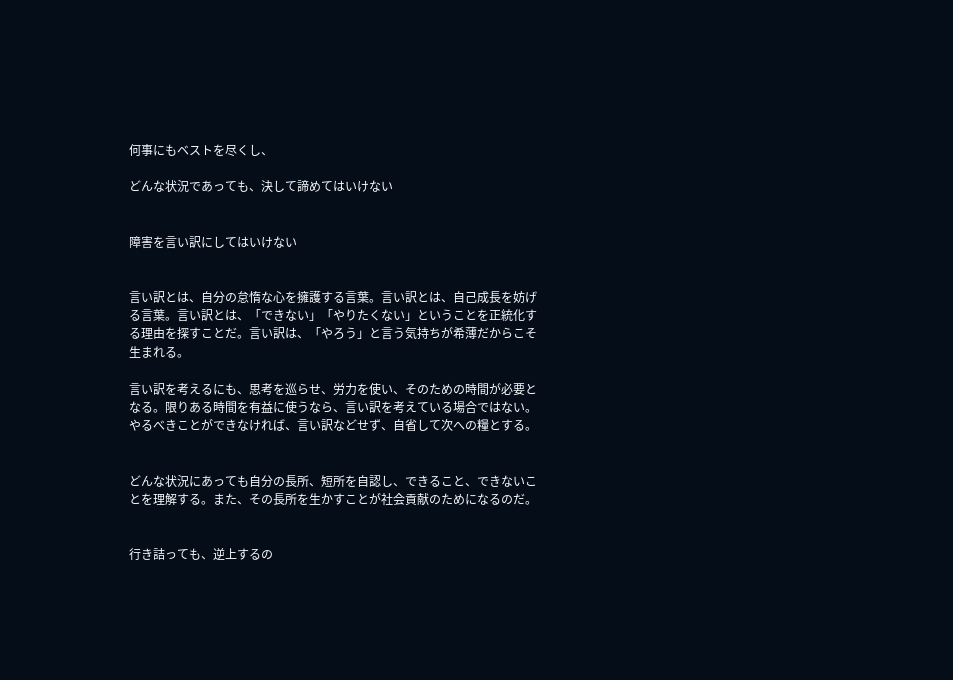何事にもベストを尽くし、

どんな状況であっても、決して諦めてはいけない


障害を言い訳にしてはいけない


言い訳とは、自分の怠惰な心を擁護する言葉。言い訳とは、自己成長を妨げる言葉。言い訳とは、「できない」「やりたくない」ということを正統化する理由を探すことだ。言い訳は、「やろう」と言う気持ちが希薄だからこそ生まれる。

言い訳を考えるにも、思考を巡らせ、労力を使い、そのための時間が必要となる。限りある時間を有益に使うなら、言い訳を考えている場合ではない。やるべきことができなければ、言い訳などせず、自省して次への糧とする。


どんな状況にあっても自分の長所、短所を自認し、できること、できないことを理解する。また、その長所を生かすことが社会貢献のためになるのだ。


行き詰っても、逆上するの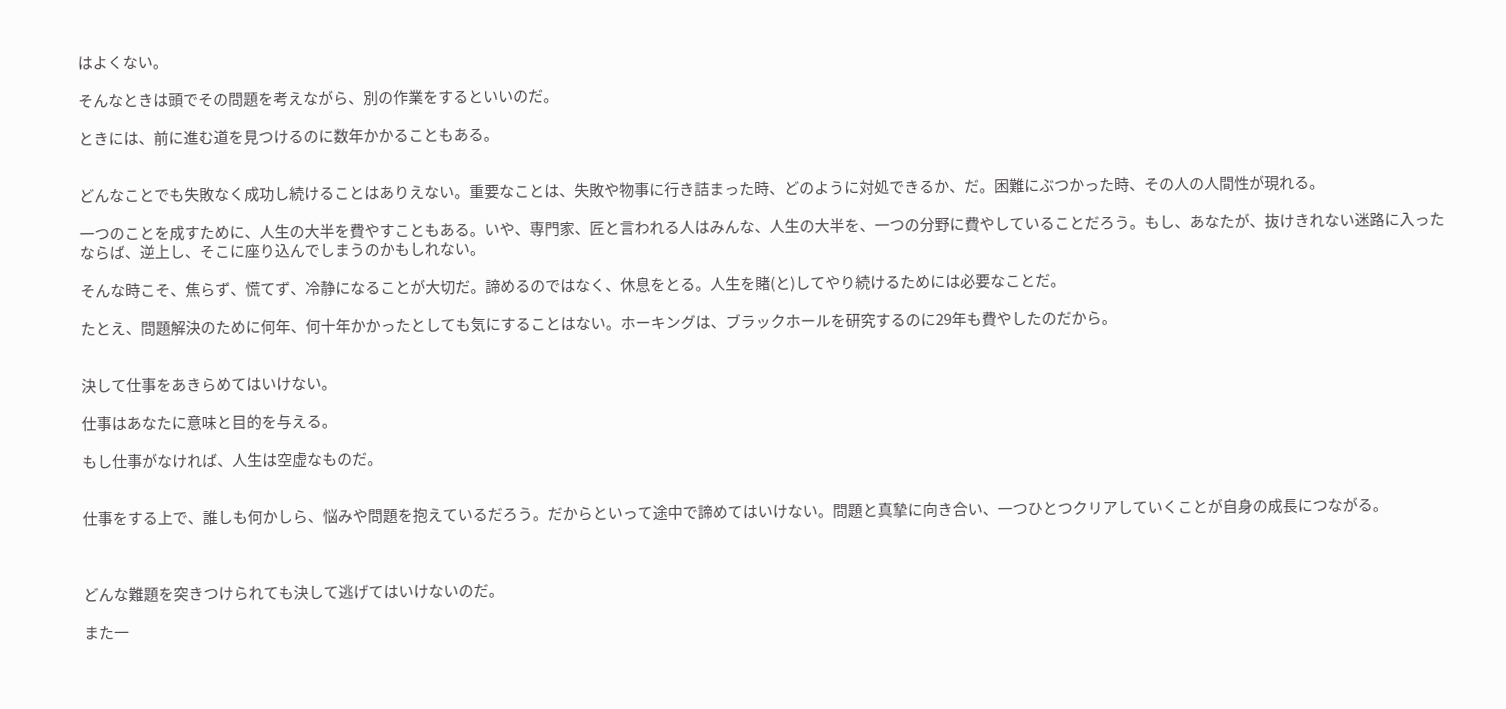はよくない。

そんなときは頭でその問題を考えながら、別の作業をするといいのだ。

ときには、前に進む道を見つけるのに数年かかることもある。


どんなことでも失敗なく成功し続けることはありえない。重要なことは、失敗や物事に行き詰まった時、どのように対処できるか、だ。困難にぶつかった時、その人の人間性が現れる。

一つのことを成すために、人生の大半を費やすこともある。いや、専門家、匠と言われる人はみんな、人生の大半を、一つの分野に費やしていることだろう。もし、あなたが、抜けきれない迷路に入ったならば、逆上し、そこに座り込んでしまうのかもしれない。

そんな時こそ、焦らず、慌てず、冷静になることが大切だ。諦めるのではなく、休息をとる。人生を賭(と)してやり続けるためには必要なことだ。

たとえ、問題解決のために何年、何十年かかったとしても気にすることはない。ホーキングは、ブラックホールを研究するのに29年も費やしたのだから。


決して仕事をあきらめてはいけない。

仕事はあなたに意味と目的を与える。

もし仕事がなければ、人生は空虚なものだ。


仕事をする上で、誰しも何かしら、悩みや問題を抱えているだろう。だからといって途中で諦めてはいけない。問題と真摯に向き合い、一つひとつクリアしていくことが自身の成長につながる。



どんな難題を突きつけられても決して逃げてはいけないのだ。

また一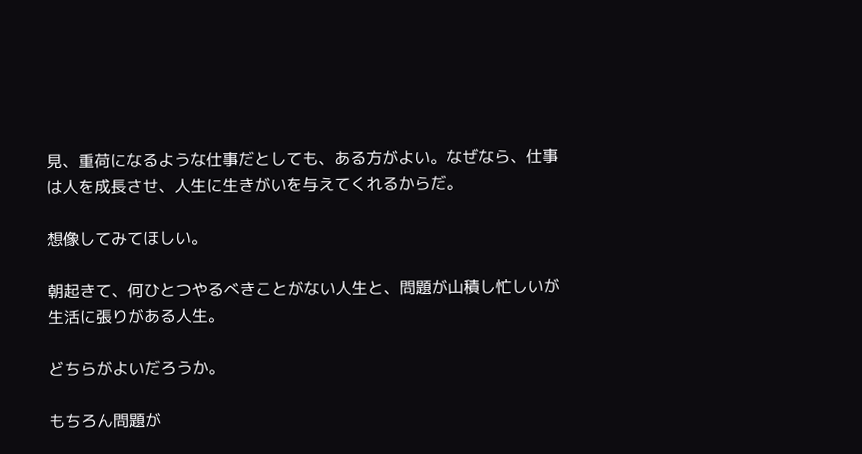見、重荷になるような仕事だとしても、ある方がよい。なぜなら、仕事は人を成長させ、人生に生きがいを与えてくれるからだ。

想像してみてほしい。

朝起きて、何ひとつやるべきことがない人生と、問題が山積し忙しいが生活に張りがある人生。

どちらがよいだろうか。

もちろん問題が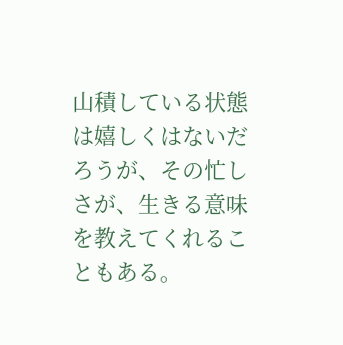山積している状態は嬉しくはないだろうが、その忙しさが、生きる意味を教えてくれることもある。